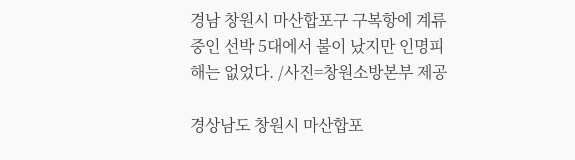경남 창원시 마산합포구 구복항에 계류 중인 선박 5대에서 불이 났지만 인명피해는 없었다. /사진=창원소방본부 제공

경상남도 창원시 마산합포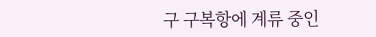구 구복항에 계류 중인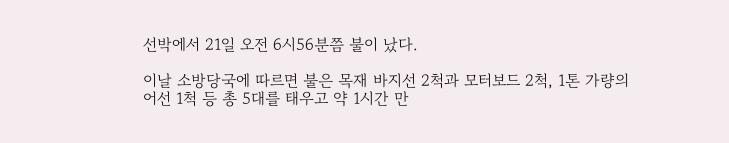선박에서 21일 오전 6시56분쯤 불이 났다.

이날 소방당국에 따르면 불은 목재 바지선 2척과 모터보드 2척, 1톤 가량의 어선 1척 등 총 5대를 태우고 약 1시간 만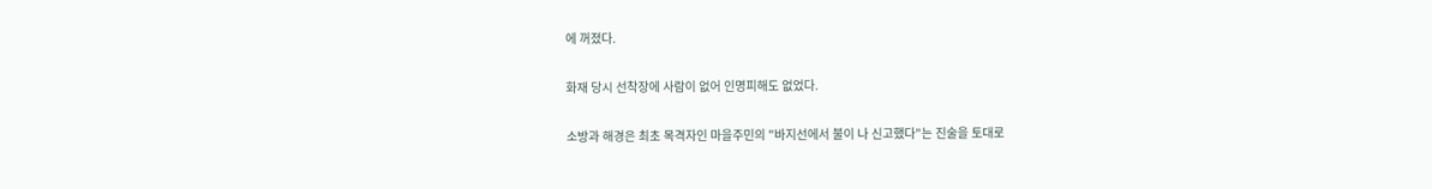에 꺼졌다.

화재 당시 선착장에 사람이 없어 인명피해도 없었다.

소방과 해경은 최초 목격자인 마을주민의 "바지선에서 불이 나 신고했다"는 진술을 토대로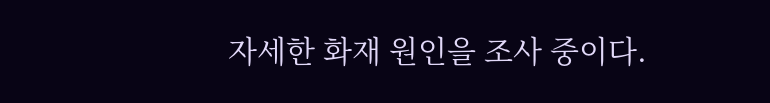자세한 화재 원인을 조사 중이다.